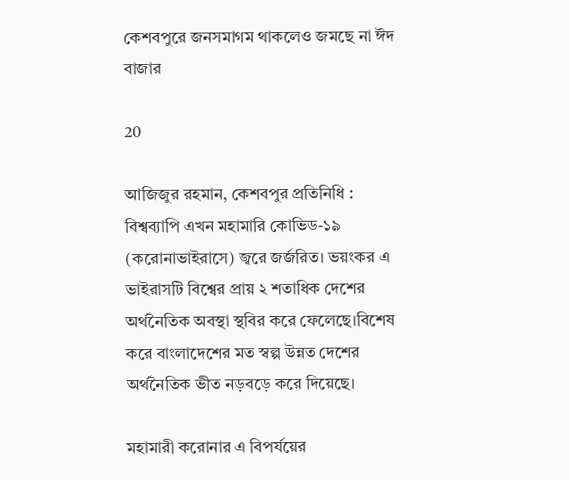কেশবপুরে জনসমাগম থাকলেও জমছে না ঈদ বাজার

20

আজিজুর রহমান, কেশবপুর প্রতিনিধি :
বিশ্বব্যাপি এখন মহামারি কোভিড-১৯ (করোনাভাইরাসে) জ্বরে জর্জরিত। ভয়ংকর এ ভাইরাসটি বিশ্বের প্রায় ২ শতাধিক দেশের অর্থনৈতিক অবস্থা স্থবির করে ফেলেছে।বিশেষ করে বাংলাদেশের মত স্বল্প উন্নত দেশের অর্থনৈতিক ভীত নড়বড়ে করে দিয়েছে।

মহামারী করোনার এ বিপর্যয়ের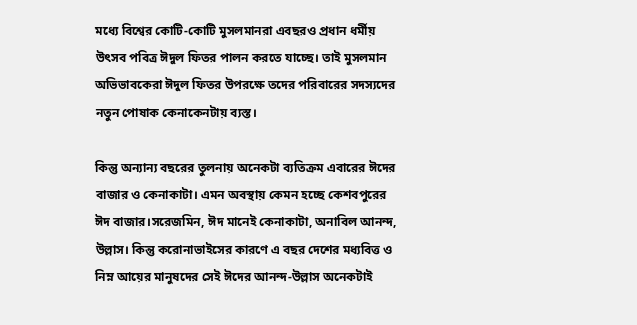মধ্যে বিশ্বের কোটি-কোটি মুসলমানরা এবছরও প্রধান ধর্মীয় উৎসব পবিত্র ঈদুল ফিতর পালন করতে যাচ্ছে। তাই মুসলমান অভিভাবকেরা ঈদুল ফিতর উপরক্ষে তদের পরিবারের সদস্যদের নতুন পোষাক কেনাকেনটায় ব্যস্ত।

কিন্তু অন্যান্য বছরের তুলনায় অনেকটা ব্যতিক্রম এবারের ঈদের বাজার ও কেনাকাটা। এমন অবস্থায় কেমন হচ্ছে কেশবপুরের ঈদ বাজার।সরেজমিন, ঈদ মানেই কেনাকাটা, অনাবিল আনন্দ, উল্লাস। কিন্তু করোনাভাইসের কারণে এ বছর দেশের মধ্যবিত্ত ও নিম্ন আয়ের মানুষদের সেই ঈদের আনন্দ-উল্লাস অনেকটাই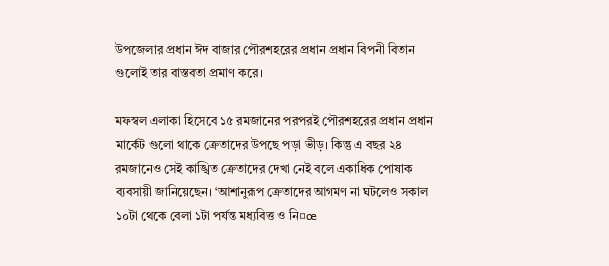উপজেলার প্রধান ঈদ বাজার পৌরশহরের প্রধান প্রধান বিপনী বিতান গুলোই তার বাস্তবতা প্রমাণ করে।

মফস্বল এলাকা হিসেবে ১৫ রমজানের পরপরই পৌরশহরের প্রধান প্রধান মার্কেট গুলো থাকে ক্রেতাদের উপছে পড়া ভীড়। কিন্তু এ বছর ২৪ রমজানেও সেই কাঙ্খিত ক্রেতাদের দেখা নেই বলে একাধিক পোষাক ব্যবসায়ী জানিয়েছেন। ‘আশানুরূপ ক্রেতাদের আগমণ না ঘটলেও সকাল ১০টা থেকে বেলা ১টা পর্যন্ত মধ্যবিত্ত ও নি¤œ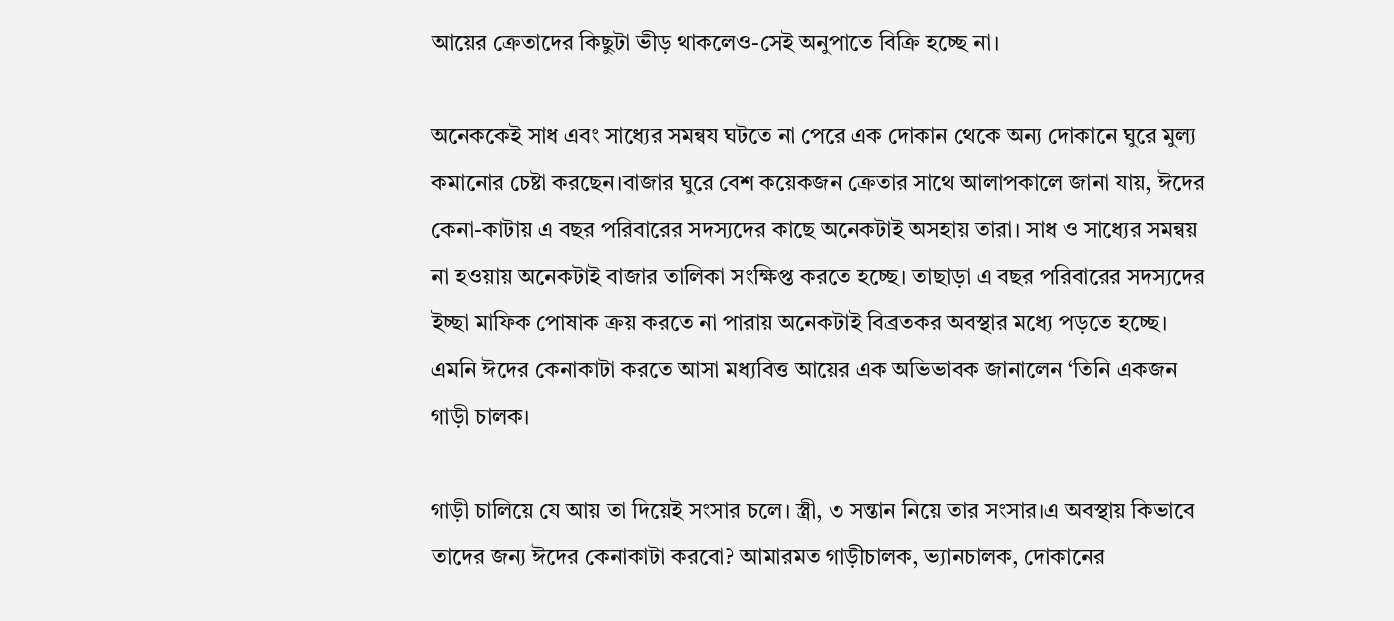আয়ের ক্রেতাদের কিছুটা ভীড় থাকলেও-সেই অনুপাতে বিক্রি হচ্ছে না।

অনেককেই সাধ এবং সাধ্যের সমন্বয ঘটতে না পেরে এক দোকান থেকে অন্য দোকানে ঘুরে মুল্য কমানোর চেষ্টা করছেন।বাজার ঘুরে বেশ কয়েকজন ক্রেতার সাথে আলাপকালে জানা যায়, ঈদের কেনা-কাটায় এ বছর পরিবারের সদস্যদের কাছে অনেকটাই অসহায় তারা। সাধ ও সাধ্যের সমন্বয় না হওয়ায় অনেকটাই বাজার তালিকা সংক্ষিপ্ত করতে হচ্ছে। তাছাড়া এ বছর পরিবারের সদস্যদের ইচ্ছা মাফিক পোষাক ক্রয় করতে না পারায় অনেকটাই বিব্রতকর অবস্থার মধ্যে পড়তে হচ্ছে। এমনি ঈদের কেনাকাটা করতে আসা মধ্যবিত্ত আয়ের এক অভিভাবক জানালেন ‘তিনি একজন গাড়ী চালক।

গাড়ী চালিয়ে যে আয় তা দিয়েই সংসার চলে। স্ত্রী, ৩ সন্তান নিয়ে তার সংসার।এ অবস্থায় কিভাবে তাদের জন্য ঈদের কেনাকাটা করবো? আমারমত গাড়ীচালক, ভ্যানচালক, দোকানের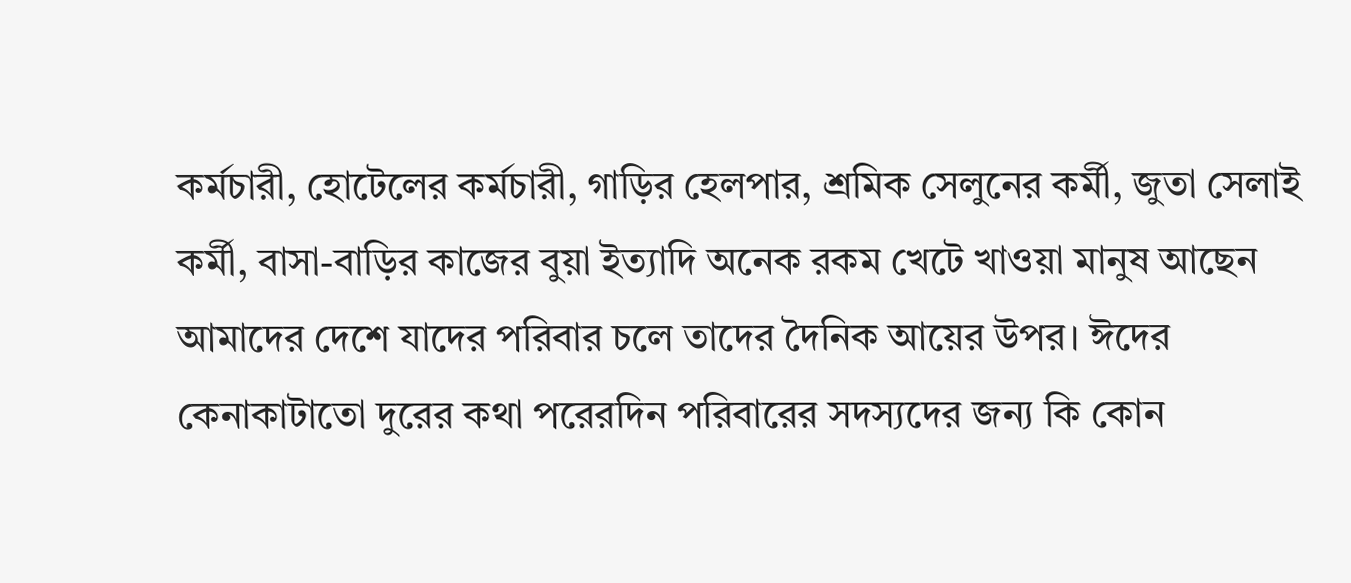কর্মচারী, হোটেলের কর্মচারী, গাড়ির হেলপার, শ্রমিক সেলুনের কর্মী, জুতা সেলাই কর্মী, বাসা-বাড়ির কাজের বুয়া ইত্যাদি অনেক রকম খেটে খাওয়া মানুষ আছেন আমাদের দেশে যাদের পরিবার চলে তাদের দৈনিক আয়ের উপর। ঈদের কেনাকাটাতো দুরের কথা পরেরদিন পরিবারের সদস্যদের জন্য কি কোন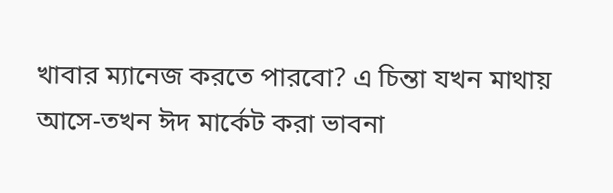খাবার ম্যানেজ করতে পারবো? এ চিন্তা যখন মাথায় আসে-তখন ঈদ মার্কেট করা ভাবনা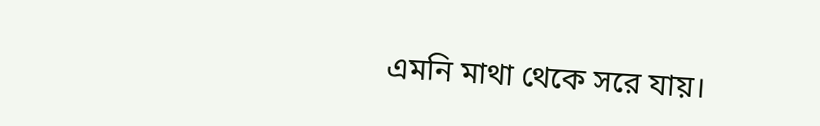এমনি মাথা থেকে সরে যায়।